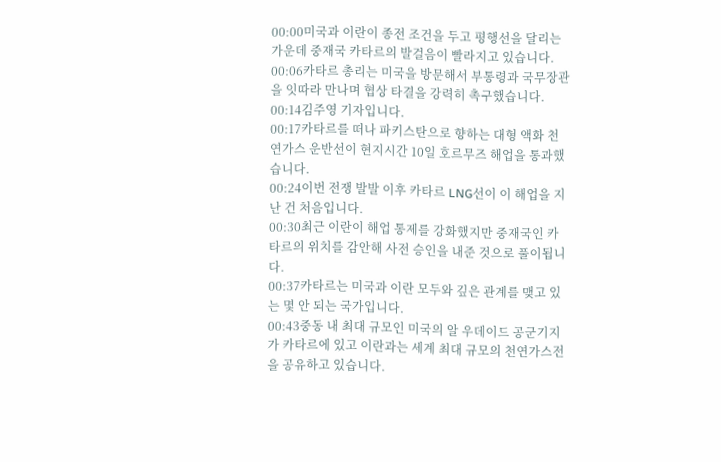00:00미국과 이란이 종전 조건을 두고 평행선을 달리는 가운데 중재국 카타르의 발걸음이 빨라지고 있습니다.
00:06카타르 총리는 미국을 방문해서 부통령과 국무장관을 잇따라 만나며 협상 타결을 강력히 촉구했습니다.
00:14김주영 기자입니다.
00:17카타르를 떠나 파키스탄으로 향하는 대형 액화 천연가스 운반선이 현지시간 10일 호르무즈 해업을 통과했습니다.
00:24이번 전쟁 발발 이후 카타르 LNG선이 이 해업을 지난 건 처음입니다.
00:30최근 이란이 해업 통제를 강화했지만 중재국인 카타르의 위치를 감안해 사전 승인을 내준 것으로 풀이됩니다.
00:37카타르는 미국과 이란 모두와 깊은 관계를 맺고 있는 몇 안 되는 국가입니다.
00:43중동 내 최대 규모인 미국의 알 우데이드 공군기지가 카타르에 있고 이란과는 세계 최대 규모의 천연가스전을 공유하고 있습니다.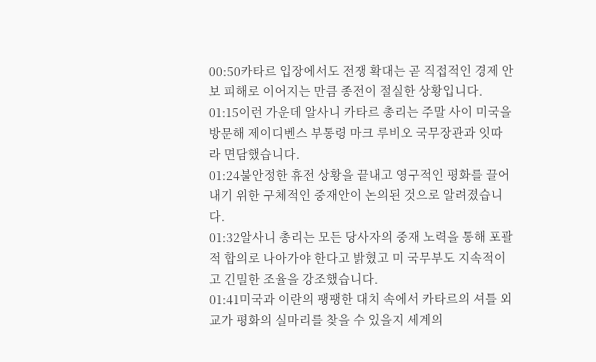00:50카타르 입장에서도 전쟁 확대는 곧 직접적인 경제 안보 피해로 이어지는 만큼 종전이 절실한 상황입니다.
01:15이런 가운데 알사니 카타르 총리는 주말 사이 미국을 방문해 제이디벤스 부통령 마크 루비오 국무장관과 잇따라 면담했습니다.
01:24불안정한 휴전 상황을 끝내고 영구적인 평화를 끌어내기 위한 구체적인 중재안이 논의된 것으로 알려졌습니다.
01:32알사니 총리는 모든 당사자의 중재 노력을 통해 포괄적 합의로 나아가야 한다고 밝혔고 미 국무부도 지속적이고 긴밀한 조율을 강조했습니다.
01:41미국과 이란의 팽팽한 대치 속에서 카타르의 셔틀 외교가 평화의 실마리를 찾을 수 있을지 세계의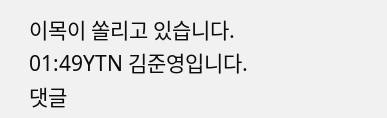이목이 쏠리고 있습니다.
01:49YTN 김준영입니다.
댓글